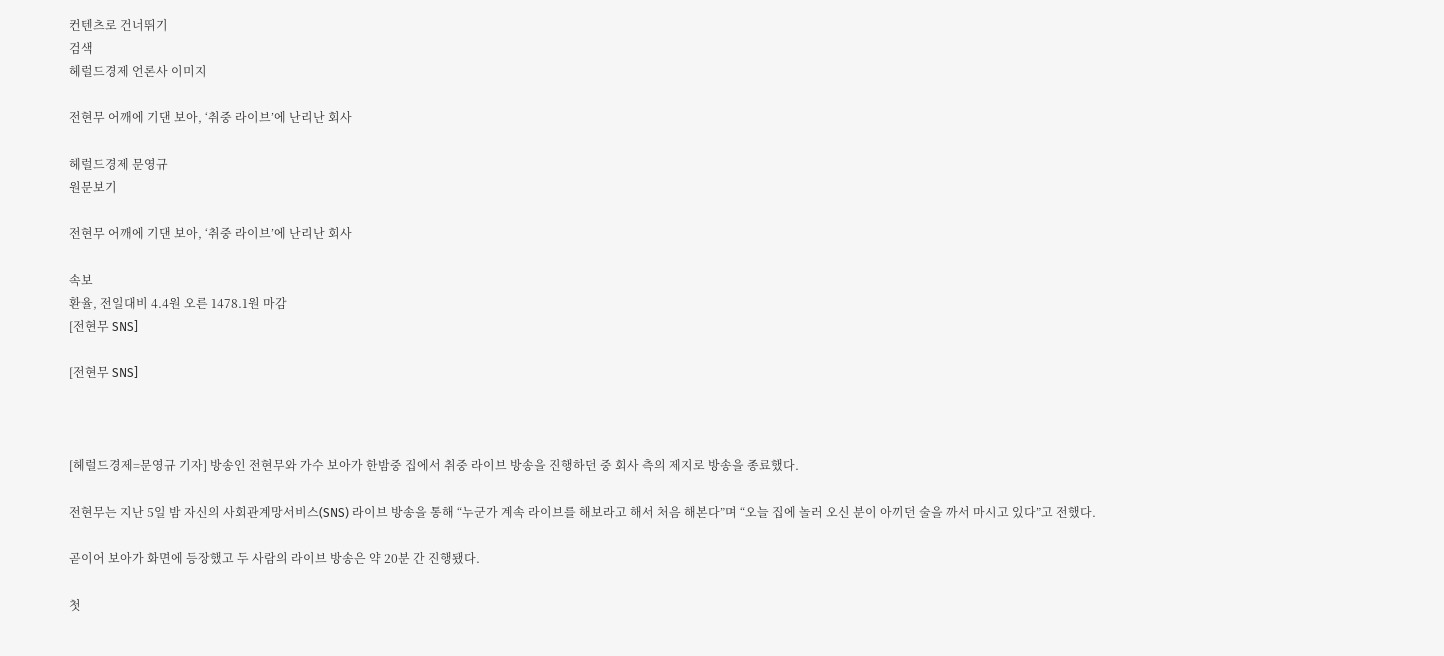컨텐츠로 건너뛰기
검색
헤럴드경제 언론사 이미지

전현무 어깨에 기댄 보아, ‘취중 라이브’에 난리난 회사

헤럴드경제 문영규
원문보기

전현무 어깨에 기댄 보아, ‘취중 라이브’에 난리난 회사

속보
환율, 전일대비 4.4원 오른 1478.1원 마감
[전현무 SNS]

[전현무 SNS]



[헤럴드경제=문영규 기자] 방송인 전현무와 가수 보아가 한밤중 집에서 취중 라이브 방송을 진행하던 중 회사 측의 제지로 방송을 종료했다.

전현무는 지난 5일 밤 자신의 사회관계망서비스(SNS) 라이브 방송을 통해 “누군가 계속 라이브를 해보라고 해서 처음 해본다”며 “오늘 집에 놀러 오신 분이 아끼던 술을 까서 마시고 있다”고 전했다.

곧이어 보아가 화면에 등장했고 두 사람의 라이브 방송은 약 20분 간 진행됐다.

첫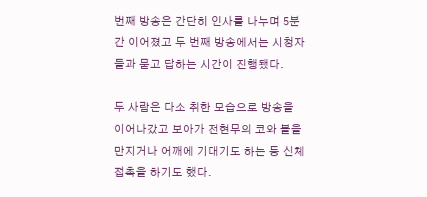번째 방송은 간단히 인사를 나누며 5분 간 이어졌고 두 번째 방송에서는 시청자들과 묻고 답하는 시간이 진행됐다.

두 사람은 다소 취한 모습으로 방송을 이어나갔고 보아가 전현무의 코와 볼을 만지거나 어깨에 기대기도 하는 등 신체 접촉을 하기도 했다.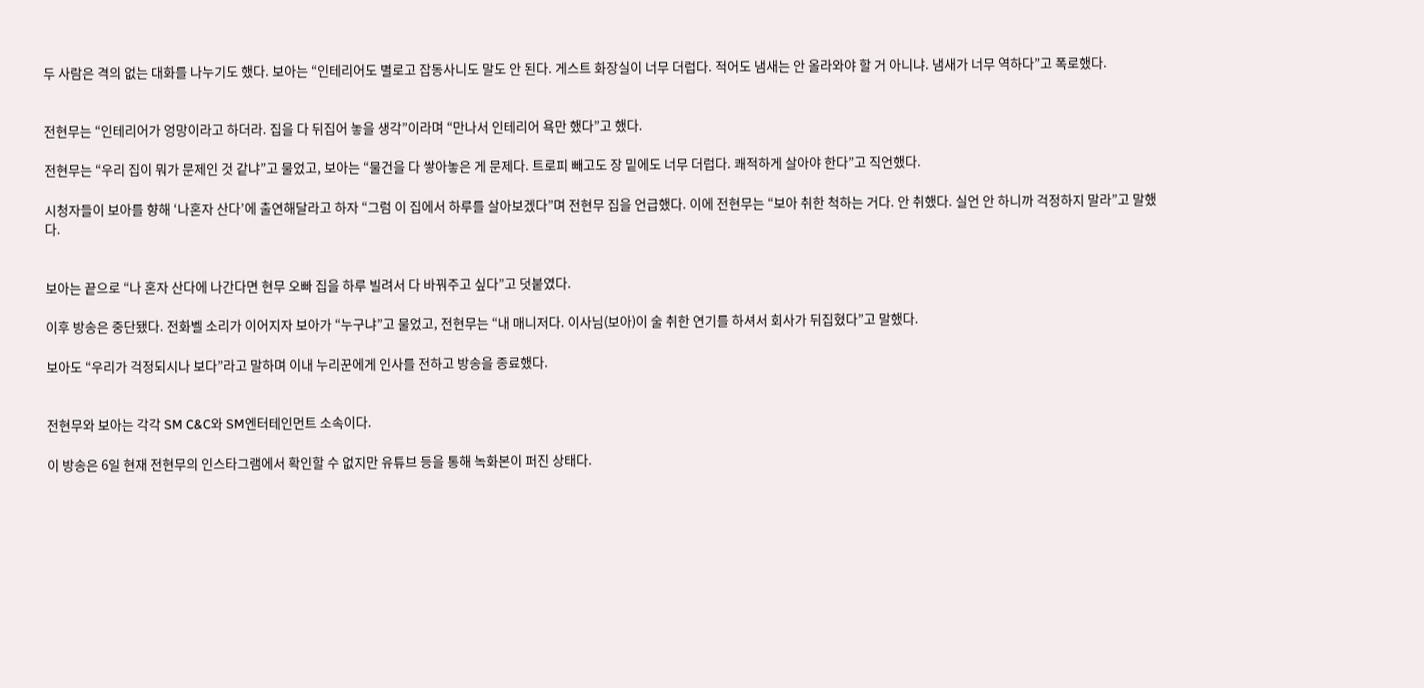두 사람은 격의 없는 대화를 나누기도 했다. 보아는 “인테리어도 별로고 잡동사니도 말도 안 된다. 게스트 화장실이 너무 더럽다. 적어도 냄새는 안 올라와야 할 거 아니냐. 냄새가 너무 역하다”고 폭로했다.


전현무는 “인테리어가 엉망이라고 하더라. 집을 다 뒤집어 놓을 생각”이라며 “만나서 인테리어 욕만 했다”고 했다.

전현무는 “우리 집이 뭐가 문제인 것 같냐”고 물었고, 보아는 “물건을 다 쌓아놓은 게 문제다. 트로피 빼고도 장 밑에도 너무 더럽다. 쾌적하게 살아야 한다”고 직언했다.

시청자들이 보아를 향해 ‘나혼자 산다’에 출연해달라고 하자 “그럼 이 집에서 하루를 살아보겠다”며 전현무 집을 언급했다. 이에 전현무는 “보아 취한 척하는 거다. 안 취했다. 실언 안 하니까 걱정하지 말라”고 말했다.


보아는 끝으로 “나 혼자 산다에 나간다면 현무 오빠 집을 하루 빌려서 다 바꿔주고 싶다”고 덧붙였다.

이후 방송은 중단됐다. 전화벨 소리가 이어지자 보아가 “누구냐”고 물었고, 전현무는 “내 매니저다. 이사님(보아)이 술 취한 연기를 하셔서 회사가 뒤집혔다”고 말했다.

보아도 “우리가 걱정되시나 보다”라고 말하며 이내 누리꾼에게 인사를 전하고 방송을 종료했다.


전현무와 보아는 각각 SM C&C와 SM엔터테인먼트 소속이다.

이 방송은 6일 현재 전현무의 인스타그램에서 확인할 수 없지만 유튜브 등을 통해 녹화본이 퍼진 상태다.